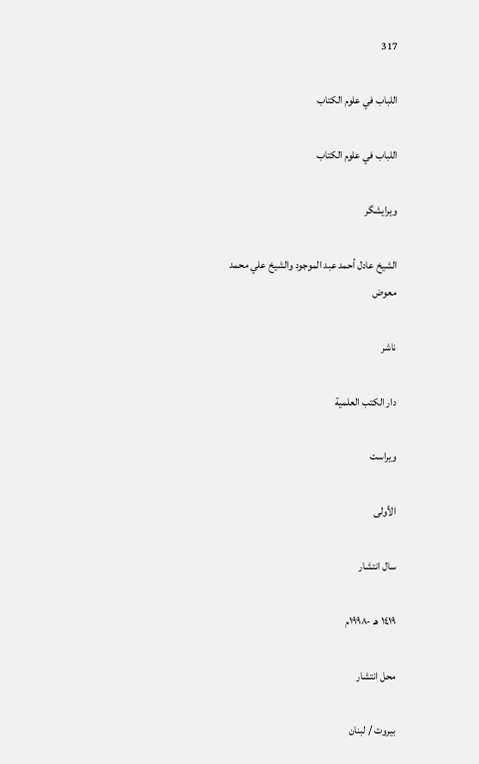317

اللباب في علوم الكتاب

اللباب في علوم الكتاب

ویرایشگر

الشيخ عادل أحمد عبد الموجود والشيخ علي محمد معوض

ناشر

دار الكتب العلمية

ویراست

الأولى

سال انتشار

١٤١٩ هـ -١٩٩٨م

محل انتشار

بيروت / لبنان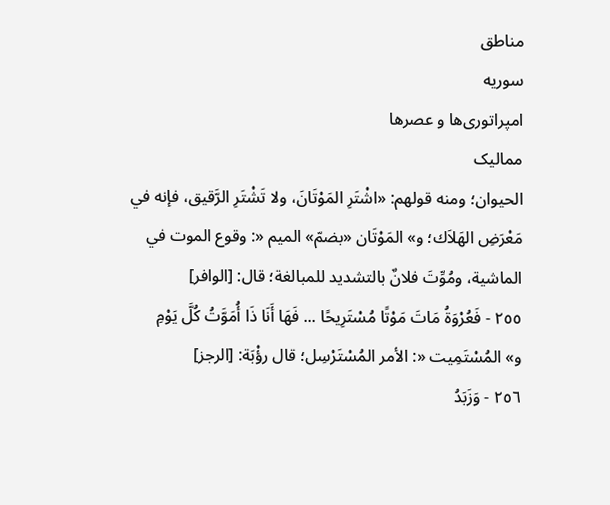مناطق
سوریه
امپراتوری‌ها و عصرها
ممالیک
الحيوان؛ ومنه قولهم: «اشْتَرِ المَوْتَانَ، ولا تَشْتَرِ الرَّقيق، فإنه في مَعْرَضِ الهَلاَك؛ و» المَوْتَان «بضمّ» الميم «: وقوع الموت في الماشية، ومُوِّتَ فلانٌ بالتشديد للمبالغة؛ قال: [الوافر]
٢٥٥ - فَعُرْوَةُ مَاتَ مَوْتًا مُسْتَرِيحًا ... فَهَا أَنَا ذَا أُمَوَّتُ كُلَّ يَوْمِ
و» المُسْتَمِيت «: الأمر المُسْتَرْسِل؛ قال رؤْبَة: [الرجز]
٢٥٦ - وَزَبَدُ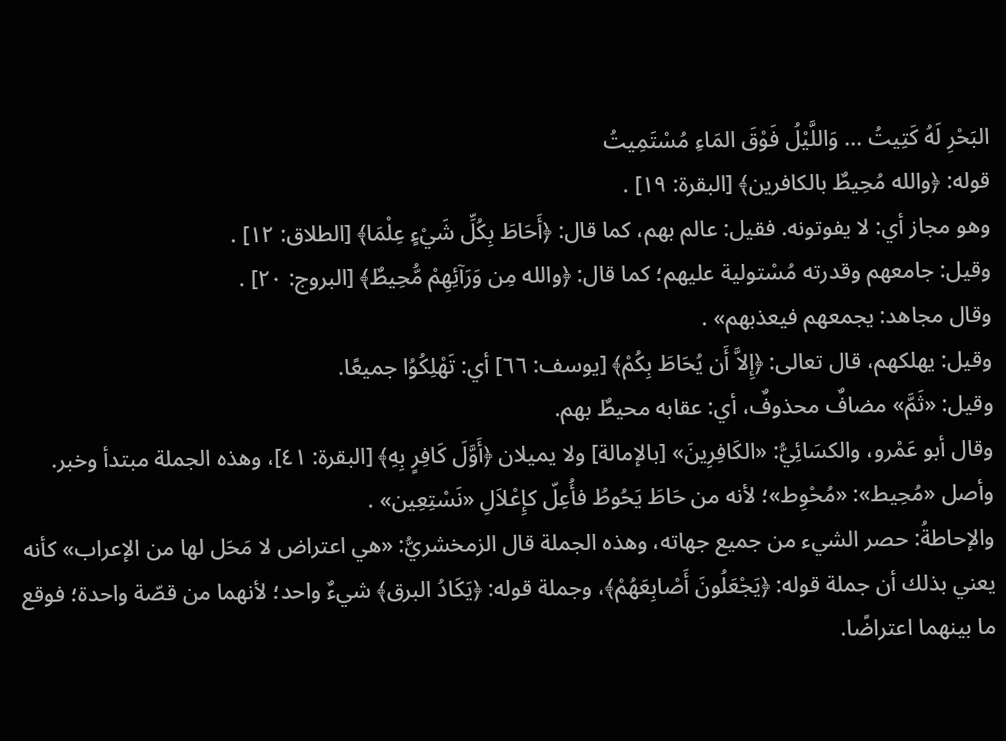البَحْرِ لَهُ كَتِيتُ ... وَاللَّيْلُ فَوْقَ المَاءِ مُسْتَمِيتُ
قوله: ﴿والله مُحِيطٌ بالكافرين﴾ [البقرة: ١٩] .
وهو مجاز أي: لا يفوتونه. فقيل: عالم بهم، كما قال: ﴿أَحَاطَ بِكُلِّ شَيْءٍ عِلْمَا﴾ [الطلاق: ١٢] .
وقيل: جامعهم وقدرته مُسْتولية عليهم؛ كما قال: ﴿والله مِن وَرَآئِهِمْ مُّحِيطٌ﴾ [البروج: ٢٠] .
وقال مجاهد: يجمعهم فيعذبهم» .
وقيل: يهلكهم، قال تعالى: ﴿إِلاَّ أَن يُحَاطَ بِكُمْ﴾ [يوسف: ٦٦] أي: تَهْلِكُوُا جميعًا.
وقيل: «ثَمَّ» مضافٌ محذوفٌ، أي: عقابه محيطٌ بهم.
وقال أبو عَمْرو، والكسَائِيُّ: «الكَافِرِينَ» [بالإمالة] ولا يميلان ﴿أَوَّلَ كَافِرٍ بِهِ﴾ [البقرة: ٤١]، وهذه الجملة مبتدأ وخبر.
وأصل «مُحِيط»: «مُحْوِط»؛ لأنه من حَاطَ يَحُوطُ فأُعِلّ كإِعْلاَلِ «نَسْتِعِين» .
والإحاطةُ: حصر الشيء من جميع جهاته، وهذه الجملة قال الزمخشريُّ: «هي اعتراض لا مَحَل لها من الإعراب» كأنه يعني بذلك أن جملة قوله: ﴿يَجْعَلُونَ أَصْابِعَهُمْ﴾، وجملة قوله: ﴿يَكَادُ البرق﴾ شيءٌ واحد؛ لأنهما من قصّة واحدة؛ فوقع ما بينهما اعتراضًا.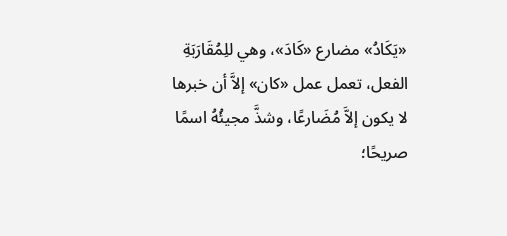«يَكَادُ» مضارع «كَادَ»، وهي للِمُقَارَبَةِ الفعل، تعمل عمل «كان» إلاَّ أن خبرها لا يكون إلاَّ مُضَارعًا، وشذَّ مجيئُهُ اسمًا صريحًا؛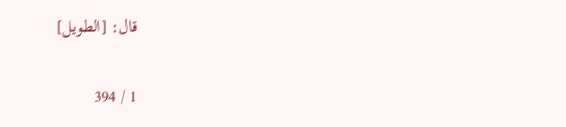قال: [الطويل]

1 / 394